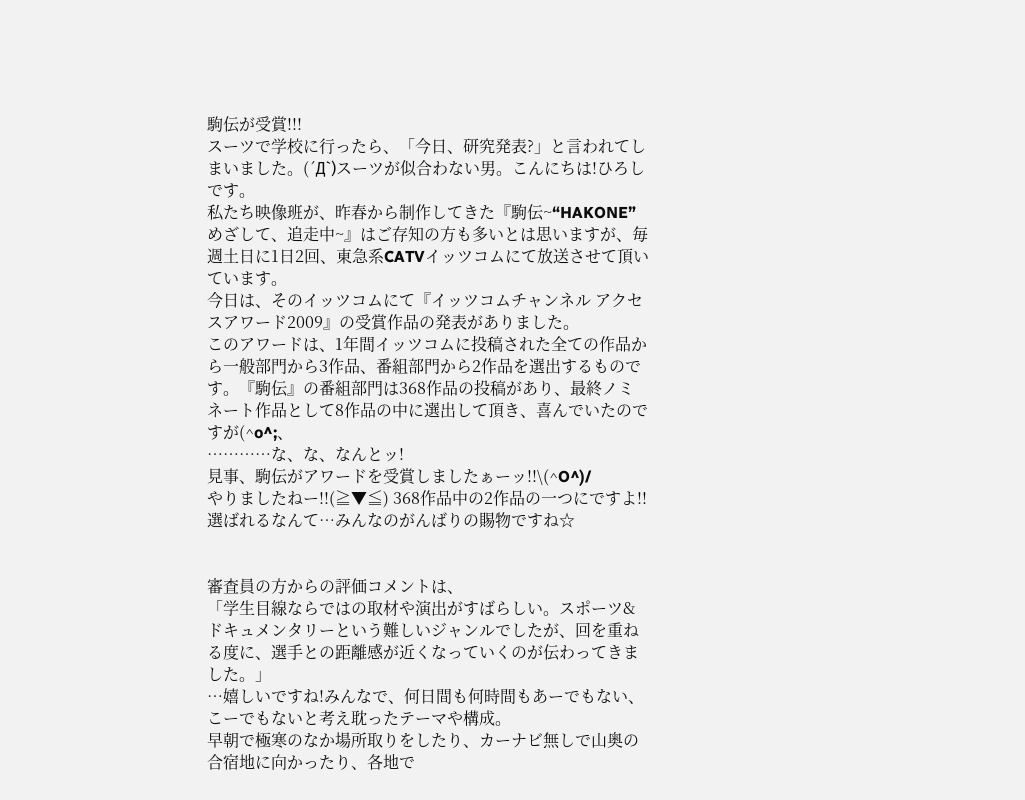駒伝が受賞!!!
スーツで学校に行ったら、「今日、研究発表?」と言われてしまいました。(´Д`)スーツが似合わない男。こんにちは!ひろしです。
私たち映像班が、昨春から制作してきた『駒伝~“HAKONE”めざして、追走中~』はご存知の方も多いとは思いますが、毎週土日に1日2回、東急系CATVイッツコムにて放送させて頂いています。
今日は、そのイッツコムにて『イッツコムチャンネル アクセスアワード2009』の受賞作品の発表がありました。
このアワードは、1年間イッツコムに投稿された全ての作品から一般部門から3作品、番組部門から2作品を選出するものです。『駒伝』の番組部門は368作品の投稿があり、最終ノミネート作品として8作品の中に選出して頂き、喜んでいたのですが(^o^;、
…………な、な、なんとッ!
見事、駒伝がアワードを受賞しましたぁーッ!!\(^O^)/
やりましたねー!!(≧▼≦) 368作品中の2作品の一つにですよ!!選ばれるなんて…みんなのがんばりの賜物ですね☆


審査員の方からの評価コメントは、
「学生目線ならではの取材や演出がすばらしい。スポーツ&ドキュメンタリーという難しいジャンルでしたが、回を重ねる度に、選手との距離感が近くなっていくのが伝わってきました。」
…嬉しいですね!みんなで、何日間も何時間もあーでもない、こーでもないと考え耽ったテーマや構成。
早朝で極寒のなか場所取りをしたり、カーナビ無しで山奥の合宿地に向かったり、各地で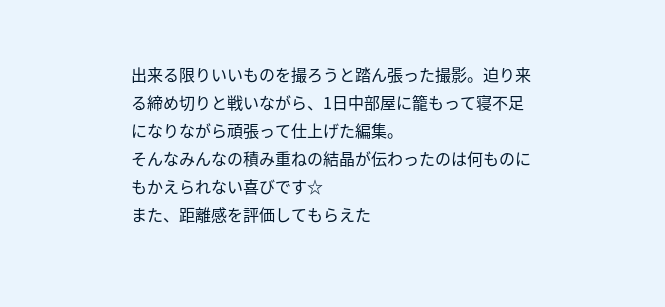出来る限りいいものを撮ろうと踏ん張った撮影。迫り来る締め切りと戦いながら、1日中部屋に籠もって寝不足になりながら頑張って仕上げた編集。
そんなみんなの積み重ねの結晶が伝わったのは何ものにもかえられない喜びです☆
また、距離感を評価してもらえた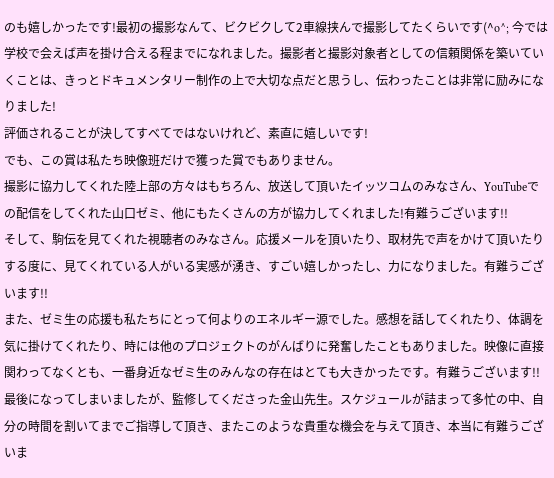のも嬉しかったです!最初の撮影なんて、ビクビクして2車線挟んで撮影してたくらいです(^o^; 今では学校で会えば声を掛け合える程までになれました。撮影者と撮影対象者としての信頼関係を築いていくことは、きっとドキュメンタリー制作の上で大切な点だと思うし、伝わったことは非常に励みになりました!
評価されることが決してすべてではないけれど、素直に嬉しいです!
でも、この賞は私たち映像班だけで獲った賞でもありません。
撮影に協力してくれた陸上部の方々はもちろん、放送して頂いたイッツコムのみなさん、YouTubeでの配信をしてくれた山口ゼミ、他にもたくさんの方が協力してくれました!有難うございます!!
そして、駒伝を見てくれた視聴者のみなさん。応援メールを頂いたり、取材先で声をかけて頂いたりする度に、見てくれている人がいる実感が湧き、すごい嬉しかったし、力になりました。有難うございます!!
また、ゼミ生の応援も私たちにとって何よりのエネルギー源でした。感想を話してくれたり、体調を気に掛けてくれたり、時には他のプロジェクトのがんばりに発奮したこともありました。映像に直接関わってなくとも、一番身近なゼミ生のみんなの存在はとても大きかったです。有難うございます!!
最後になってしまいましたが、監修してくださった金山先生。スケジュールが詰まって多忙の中、自分の時間を割いてまでご指導して頂き、またこのような貴重な機会を与えて頂き、本当に有難うございま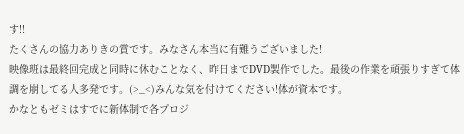す!!
たくさんの協力ありきの賞です。みなさん本当に有難うございました!
映像班は最終回完成と同時に休むことなく、昨日までDVD製作でした。最後の作業を頑張りすぎて体調を崩してる人多発です。(>_<)みんな気を付けてください!体が資本です。
かなともゼミはすでに新体制で各プロジ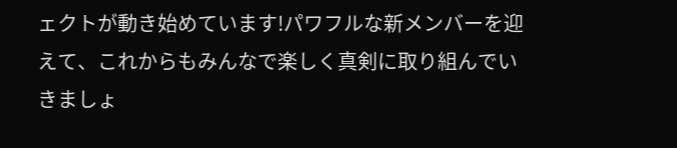ェクトが動き始めています!パワフルな新メンバーを迎えて、これからもみんなで楽しく真剣に取り組んでいきましょ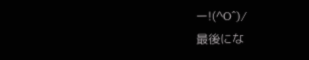ー!(^O^)/
最後にな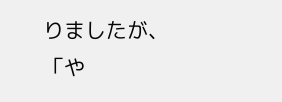りましたが、
「や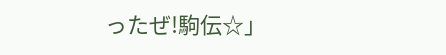ったぜ!駒伝☆」